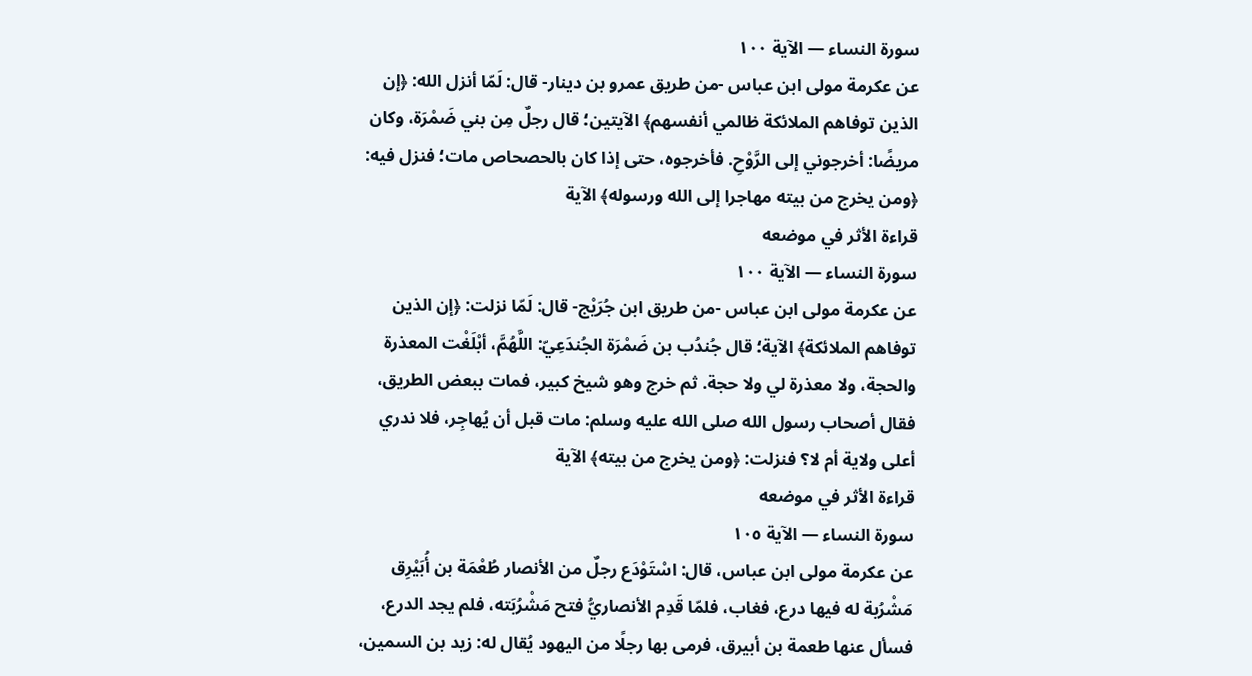سورة النساء — الآية ١٠٠
عن عكرمة مولى ابن عباس -من طريق عمرو بن دينار- قال: لَمّا أنزل الله: ﴿إن الذين توفاهم الملائكة ظالمي أنفسهم﴾ الآيتين؛ قال رجلٌ مِن بني ضَمْرَة، وكان مريضًا: أخرجوني إلى الرَّوْحِ. فأخرجوه، حتى إذا كان بالحصحاص مات؛ فنزل فيه: ﴿ومن يخرج من بيته مهاجرا إلى الله ورسوله﴾ الآية
قراءة الأثر في موضعه
سورة النساء — الآية ١٠٠
عن عكرمة مولى ابن عباس -من طريق ابن جُرَيْج- قال: لَمّا نزلت: ﴿إن الذين توفاهم الملائكة﴾ الآية؛ قال جُندُب بن ضَمْرَة الجُندَعِيّ: اللَّهُمَّ، أبْلَغْت المعذرة والحجة، ولا معذرة لي ولا حجة. ثم خرج وهو شيخ كبير، فمات ببعض الطريق، فقال أصحاب رسول الله صلى الله عليه وسلم: مات قبل أن يُهاجِر، فلا ندري أعلى ولاية أم لا؟ فنزلت: ﴿ومن يخرج من بيته﴾ الآية
قراءة الأثر في موضعه
سورة النساء — الآية ١٠٥
عن عكرمة مولى ابن عباس، قال: اسْتَوْدَع رجلٌ من الأنصار طُعْمَة بن أُبَيْرِق مَشْرُبة له فيها درع، فغاب، فلمّا قَدِم الأنصاريُّ فتح مَشْرُبَته، فلم يجد الدرع، فسأل عنها طعمة بن أبيرق، فرمى بها رجلًا من اليهود يُقال له: زيد بن السمين،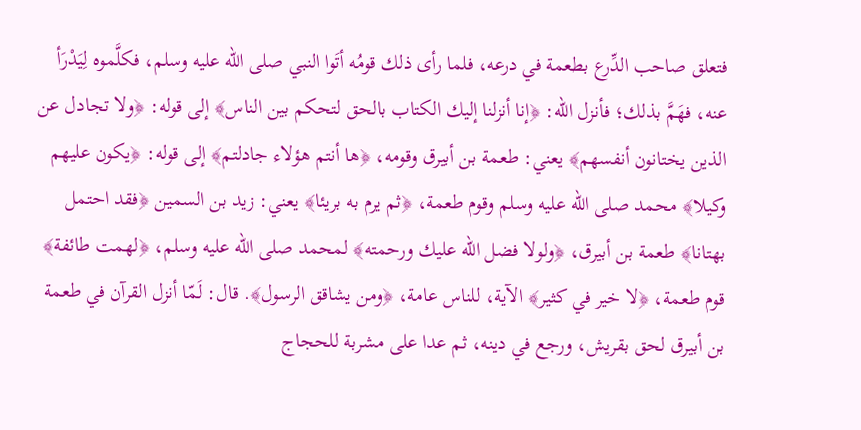فتعلق صاحب الدِّرع بطعمة في درعه، فلما رأى ذلك قومُه أتَوا النبي صلى الله عليه وسلم، فكلَّموه لِيَدْرَأ عنه، فهَمَّ بذلك؛ فأنزل الله: ﴿إنا أنزلنا إليك الكتاب بالحق لتحكم بين الناس﴾ إلى قوله: ﴿ولا تجادل عن الذين يختانون أنفسهم﴾ يعني: طعمة بن أبيرق وقومه، ﴿ها أنتم هؤلاء جادلتم﴾ إلى قوله: ﴿يكون عليهم وكيلا﴾ محمد صلى الله عليه وسلم وقوم طعمة، ﴿ثم يرم به بريئا﴾ يعني: زيد بن السمين ﴿فقد احتمل بهتانا﴾ طعمة بن أبيرق، ﴿ولولا فضل الله عليك ورحمته﴾ لمحمد صلى الله عليه وسلم، ﴿لهمت طائفة﴾ قوم طعمة، ﴿لا خير في كثير﴾ الآية، للناس عامة، ﴿ومن يشاقق الرسول﴾. قال: لَمّا أنزل القرآن في طعمة بن أبيرق لحق بقريش، ورجع في دينه، ثم عدا على مشربة للحجاج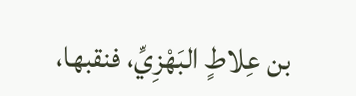بن عِلاطٍ البَهْزِيِّ، فنقبها،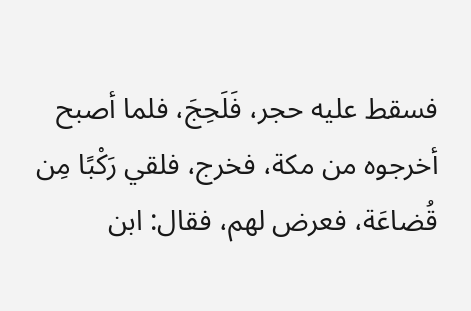فسقط عليه حجر، فَلَحِجَ، فلما أصبح أخرجوه من مكة، فخرج، فلقي رَكْبًا مِن قُضاعَة، فعرض لهم، فقال: ابن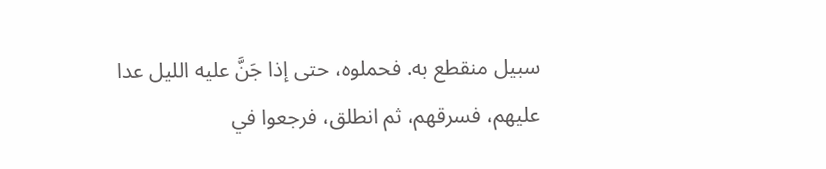سبيل منقطع به. فحملوه، حتى إذا جَنَّ عليه الليل عدا عليهم، فسرقهم، ثم انطلق، فرجعوا في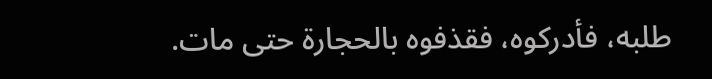طلبه، فأدركوه، فقذفوه بالحجارة حتى مات.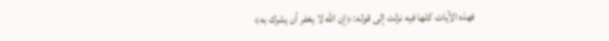فهذه الآيات كلها فيه نزلت إلى قوله: ﴿إن الله لا يغفر أن يشرك به﴾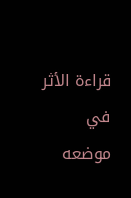قراءة الأثر في موضعه